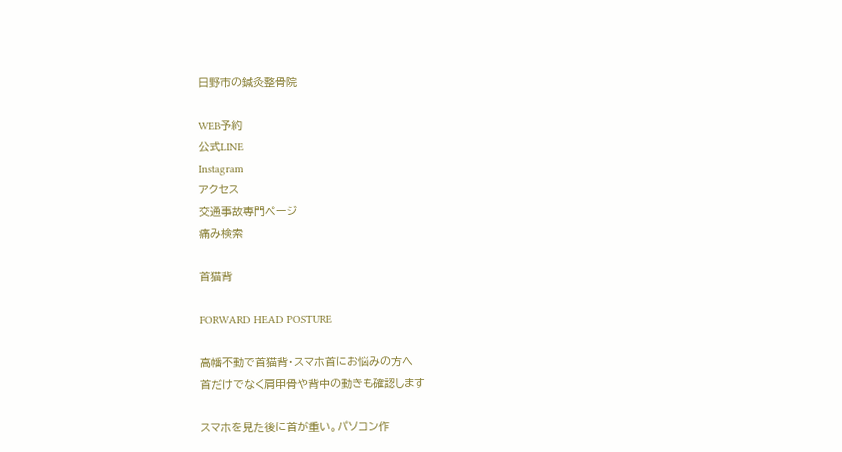日野市の鍼灸整骨院

WEB予約
公式LINE
Instagram
アクセス
交通事故専門ページ
痛み検索

首猫背

FORWARD HEAD POSTURE

高幡不動で首猫背・スマホ首にお悩みの方へ
首だけでなく肩甲骨や背中の動きも確認します

スマホを見た後に首が重い。パソコン作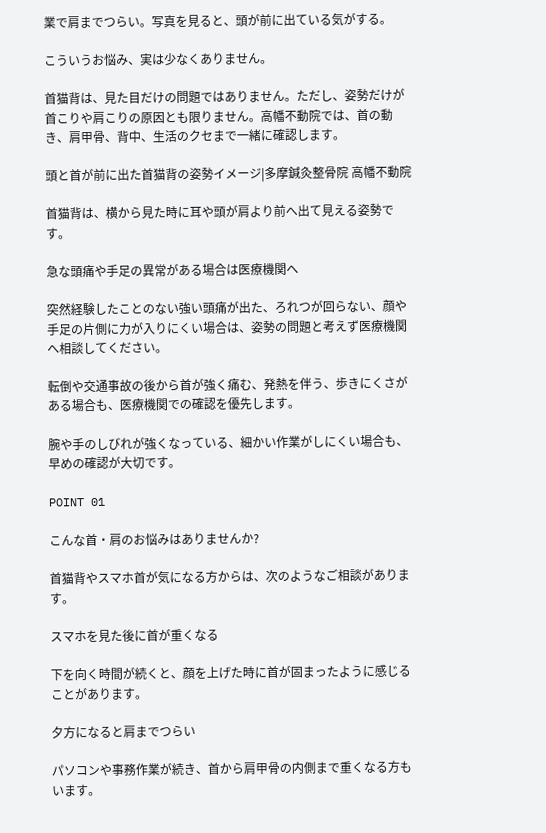業で肩までつらい。写真を見ると、頭が前に出ている気がする。

こういうお悩み、実は少なくありません。

首猫背は、見た目だけの問題ではありません。ただし、姿勢だけが首こりや肩こりの原因とも限りません。高幡不動院では、首の動き、肩甲骨、背中、生活のクセまで一緒に確認します。

頭と首が前に出た首猫背の姿勢イメージ|多摩鍼灸整骨院 高幡不動院

首猫背は、横から見た時に耳や頭が肩より前へ出て見える姿勢です。

急な頭痛や手足の異常がある場合は医療機関へ

突然経験したことのない強い頭痛が出た、ろれつが回らない、顔や手足の片側に力が入りにくい場合は、姿勢の問題と考えず医療機関へ相談してください。

転倒や交通事故の後から首が強く痛む、発熱を伴う、歩きにくさがある場合も、医療機関での確認を優先します。

腕や手のしびれが強くなっている、細かい作業がしにくい場合も、早めの確認が大切です。

POINT 01

こんな首・肩のお悩みはありませんか?

首猫背やスマホ首が気になる方からは、次のようなご相談があります。

スマホを見た後に首が重くなる

下を向く時間が続くと、顔を上げた時に首が固まったように感じることがあります。

夕方になると肩までつらい

パソコンや事務作業が続き、首から肩甲骨の内側まで重くなる方もいます。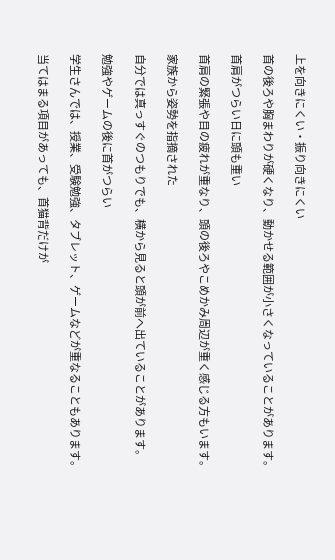上を向きにくい・振り向きにくい

首の後ろや胸まわりが硬くなり、動かせる範囲が小さくなっていることがあります。

首肩がつらい日に頭も重い

首肩の緊張や目の疲れが重なり、頭の後ろやこめかみ周辺が重く感じる方もいます。

家族から姿勢を指摘された

自分では真っすぐのつもりでも、横から見ると頭が前へ出ていることがあります。

勉強やゲームの後に首がつらい

学生さんでは、授業、受験勉強、タブレット、ゲームなどが重なることもあります。

当てはまる項目があっても、首猫背だけが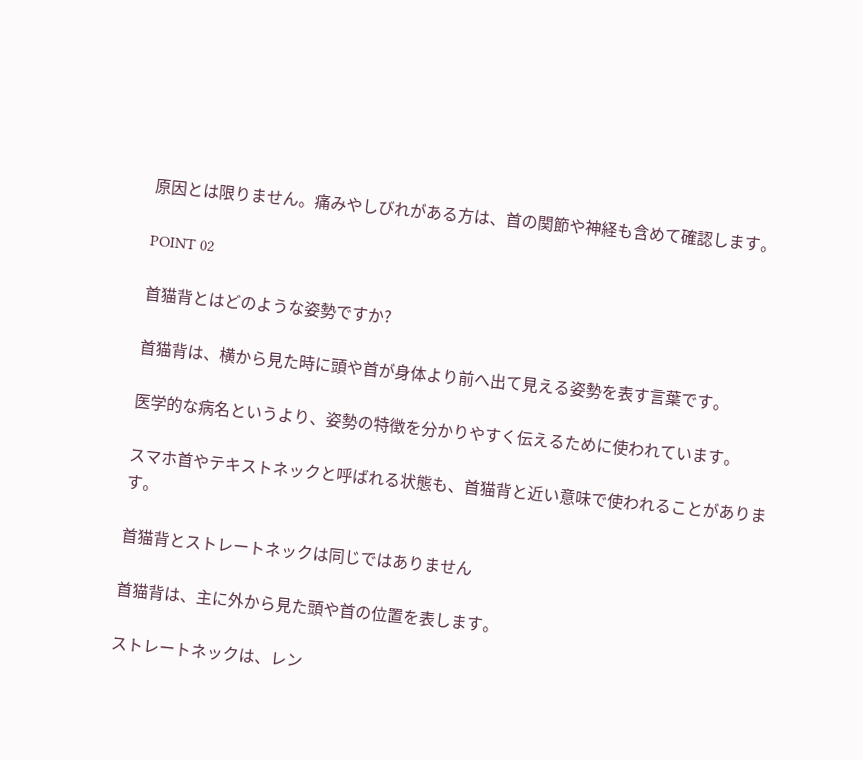原因とは限りません。痛みやしびれがある方は、首の関節や神経も含めて確認します。

POINT 02

首猫背とはどのような姿勢ですか?

首猫背は、横から見た時に頭や首が身体より前へ出て見える姿勢を表す言葉です。

医学的な病名というより、姿勢の特徴を分かりやすく伝えるために使われています。

スマホ首やテキストネックと呼ばれる状態も、首猫背と近い意味で使われることがあります。

首猫背とストレートネックは同じではありません

首猫背は、主に外から見た頭や首の位置を表します。

ストレートネックは、レン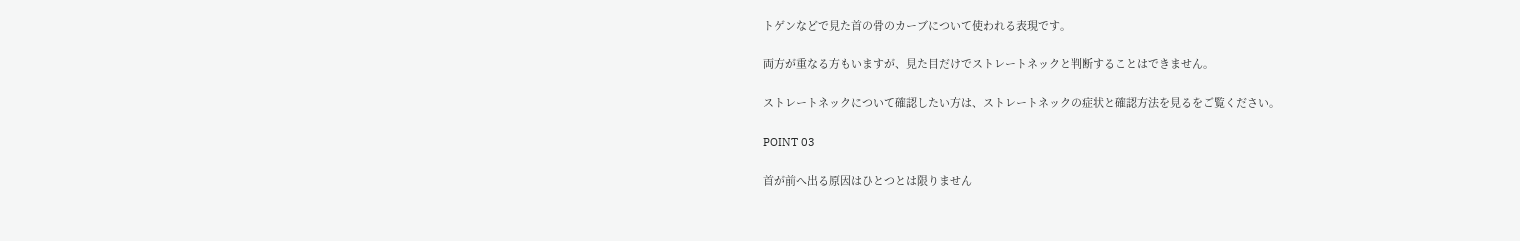トゲンなどで見た首の骨のカーブについて使われる表現です。

両方が重なる方もいますが、見た目だけでストレートネックと判断することはできません。

ストレートネックについて確認したい方は、ストレートネックの症状と確認方法を見るをご覧ください。

POINT 03

首が前へ出る原因はひとつとは限りません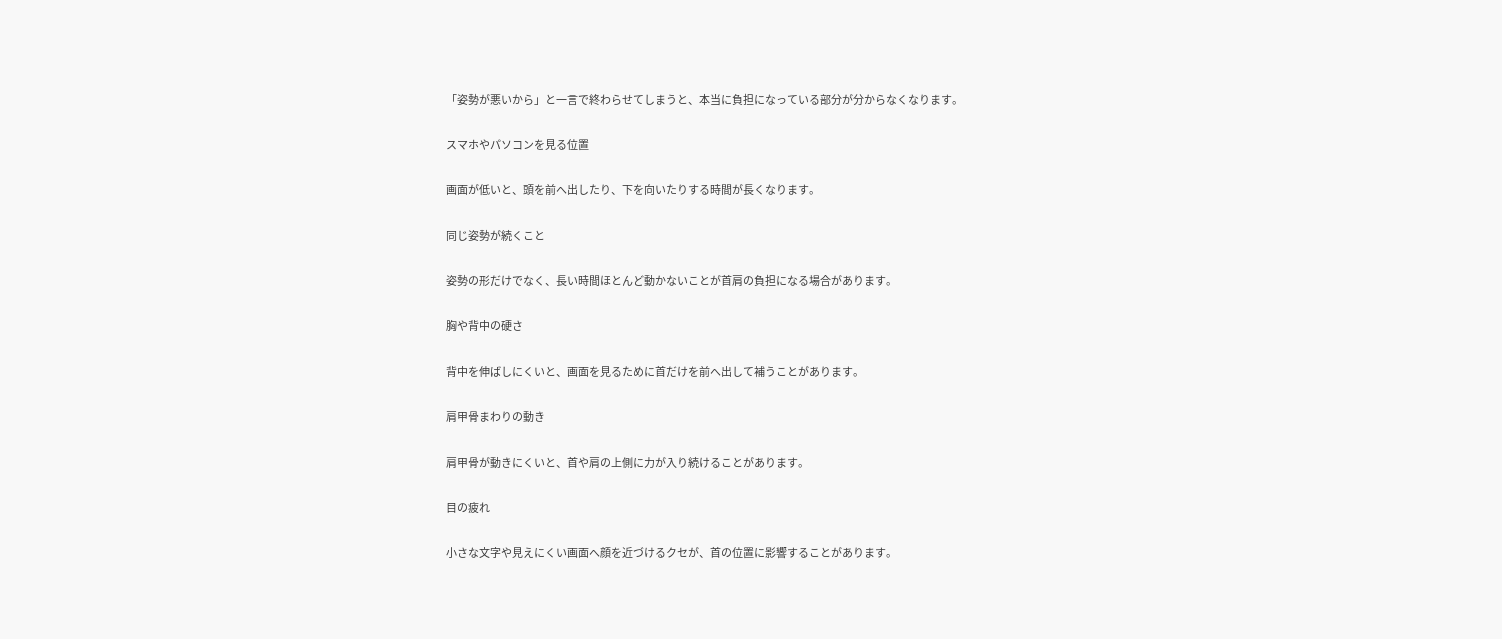「姿勢が悪いから」と一言で終わらせてしまうと、本当に負担になっている部分が分からなくなります。

スマホやパソコンを見る位置

画面が低いと、頭を前へ出したり、下を向いたりする時間が長くなります。

同じ姿勢が続くこと

姿勢の形だけでなく、長い時間ほとんど動かないことが首肩の負担になる場合があります。

胸や背中の硬さ

背中を伸ばしにくいと、画面を見るために首だけを前へ出して補うことがあります。

肩甲骨まわりの動き

肩甲骨が動きにくいと、首や肩の上側に力が入り続けることがあります。

目の疲れ

小さな文字や見えにくい画面へ顔を近づけるクセが、首の位置に影響することがあります。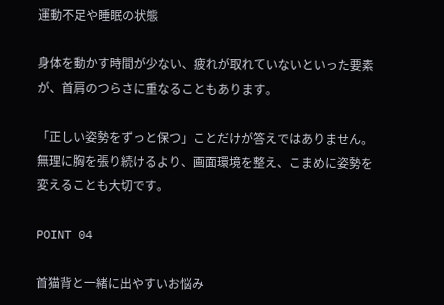運動不足や睡眠の状態

身体を動かす時間が少ない、疲れが取れていないといった要素が、首肩のつらさに重なることもあります。

「正しい姿勢をずっと保つ」ことだけが答えではありません。無理に胸を張り続けるより、画面環境を整え、こまめに姿勢を変えることも大切です。

POINT 04

首猫背と一緒に出やすいお悩み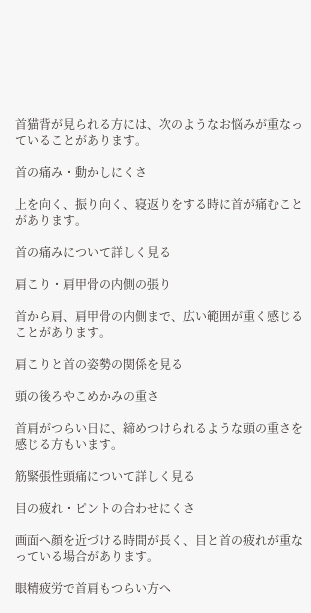首猫背が見られる方には、次のようなお悩みが重なっていることがあります。

首の痛み・動かしにくさ

上を向く、振り向く、寝返りをする時に首が痛むことがあります。

首の痛みについて詳しく見る

肩こり・肩甲骨の内側の張り

首から肩、肩甲骨の内側まで、広い範囲が重く感じることがあります。

肩こりと首の姿勢の関係を見る

頭の後ろやこめかみの重さ

首肩がつらい日に、締めつけられるような頭の重さを感じる方もいます。

筋緊張性頭痛について詳しく見る

目の疲れ・ピントの合わせにくさ

画面へ顔を近づける時間が長く、目と首の疲れが重なっている場合があります。

眼精疲労で首肩もつらい方へ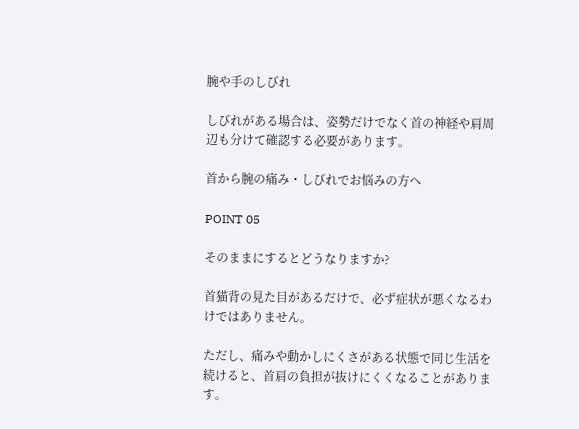腕や手のしびれ

しびれがある場合は、姿勢だけでなく首の神経や肩周辺も分けて確認する必要があります。

首から腕の痛み・しびれでお悩みの方へ

POINT 05

そのままにするとどうなりますか?

首猫背の見た目があるだけで、必ず症状が悪くなるわけではありません。

ただし、痛みや動かしにくさがある状態で同じ生活を続けると、首肩の負担が抜けにくくなることがあります。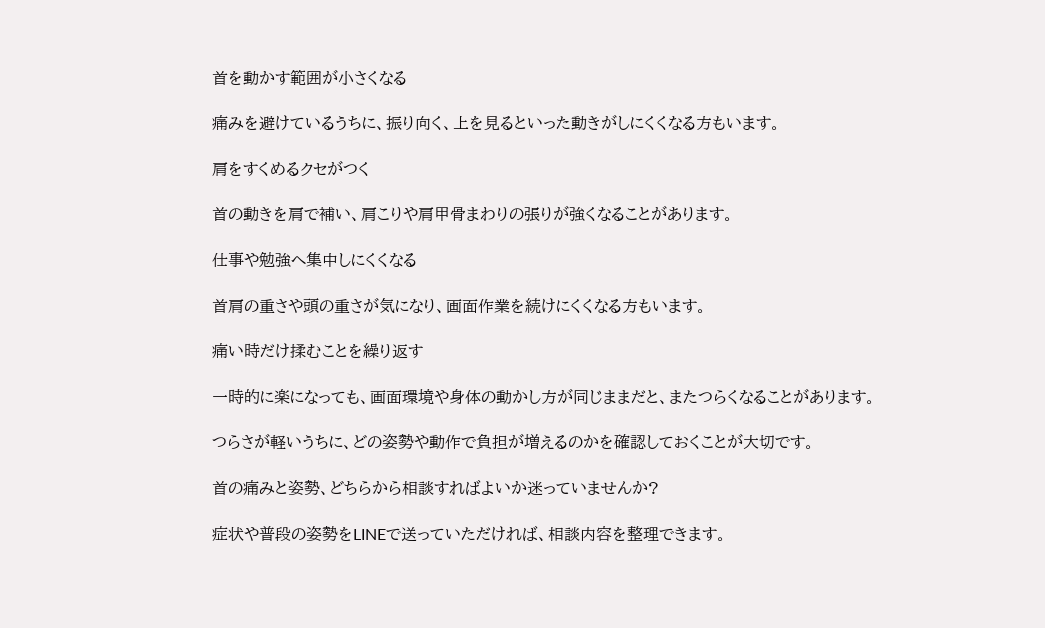首を動かす範囲が小さくなる

痛みを避けているうちに、振り向く、上を見るといった動きがしにくくなる方もいます。

肩をすくめるクセがつく

首の動きを肩で補い、肩こりや肩甲骨まわりの張りが強くなることがあります。

仕事や勉強へ集中しにくくなる

首肩の重さや頭の重さが気になり、画面作業を続けにくくなる方もいます。

痛い時だけ揉むことを繰り返す

一時的に楽になっても、画面環境や身体の動かし方が同じままだと、またつらくなることがあります。

つらさが軽いうちに、どの姿勢や動作で負担が増えるのかを確認しておくことが大切です。

首の痛みと姿勢、どちらから相談すればよいか迷っていませんか?

症状や普段の姿勢をLINEで送っていただければ、相談内容を整理できます。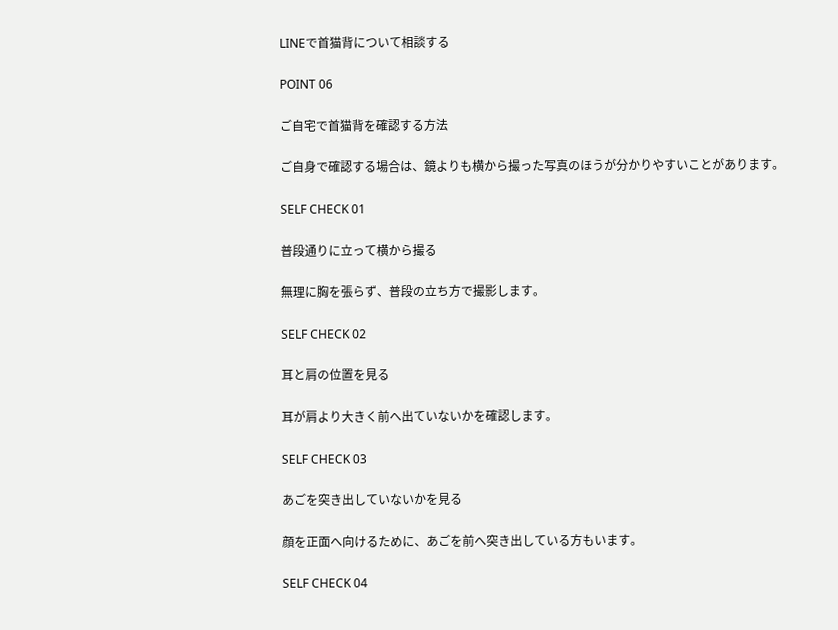LINEで首猫背について相談する

POINT 06

ご自宅で首猫背を確認する方法

ご自身で確認する場合は、鏡よりも横から撮った写真のほうが分かりやすいことがあります。

SELF CHECK 01

普段通りに立って横から撮る

無理に胸を張らず、普段の立ち方で撮影します。

SELF CHECK 02

耳と肩の位置を見る

耳が肩より大きく前へ出ていないかを確認します。

SELF CHECK 03

あごを突き出していないかを見る

顔を正面へ向けるために、あごを前へ突き出している方もいます。

SELF CHECK 04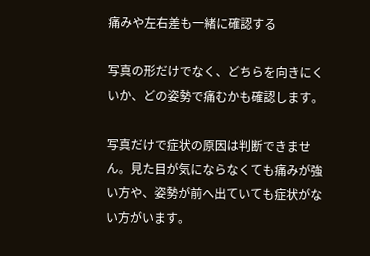痛みや左右差も一緒に確認する

写真の形だけでなく、どちらを向きにくいか、どの姿勢で痛むかも確認します。

写真だけで症状の原因は判断できません。見た目が気にならなくても痛みが強い方や、姿勢が前へ出ていても症状がない方がいます。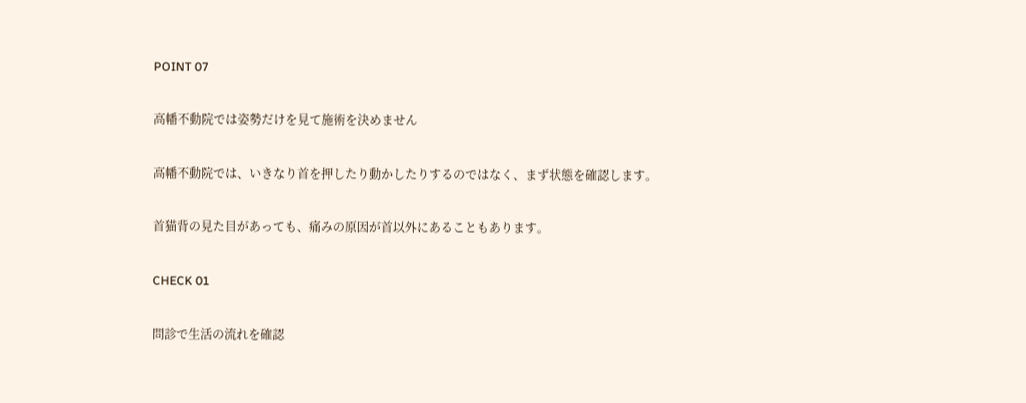POINT 07

高幡不動院では姿勢だけを見て施術を決めません

高幡不動院では、いきなり首を押したり動かしたりするのではなく、まず状態を確認します。

首猫背の見た目があっても、痛みの原因が首以外にあることもあります。

CHECK 01

問診で生活の流れを確認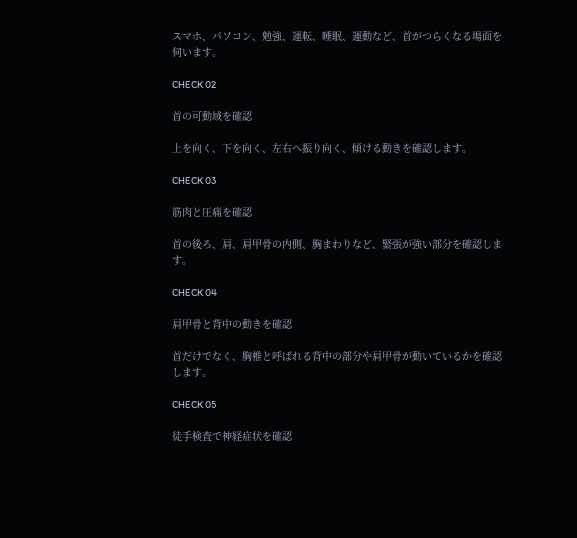スマホ、パソコン、勉強、運転、睡眠、運動など、首がつらくなる場面を伺います。

CHECK 02

首の可動域を確認

上を向く、下を向く、左右へ振り向く、傾ける動きを確認します。

CHECK 03

筋肉と圧痛を確認

首の後ろ、肩、肩甲骨の内側、胸まわりなど、緊張が強い部分を確認します。

CHECK 04

肩甲骨と背中の動きを確認

首だけでなく、胸椎と呼ばれる背中の部分や肩甲骨が動いているかを確認します。

CHECK 05

徒手検査で神経症状を確認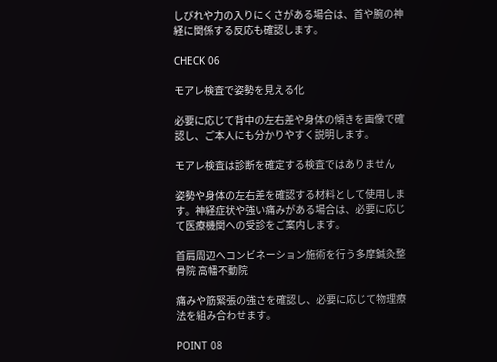しびれや力の入りにくさがある場合は、首や腕の神経に関係する反応も確認します。

CHECK 06

モアレ検査で姿勢を見える化

必要に応じて背中の左右差や身体の傾きを画像で確認し、ご本人にも分かりやすく説明します。

モアレ検査は診断を確定する検査ではありません

姿勢や身体の左右差を確認する材料として使用します。神経症状や強い痛みがある場合は、必要に応じて医療機関への受診をご案内します。

首肩周辺へコンビネーション施術を行う多摩鍼灸整骨院 高幡不動院

痛みや筋緊張の強さを確認し、必要に応じて物理療法を組み合わせます。

POINT 08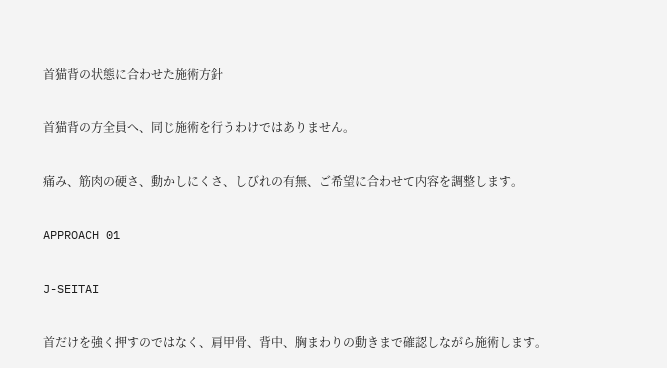首猫背の状態に合わせた施術方針

首猫背の方全員へ、同じ施術を行うわけではありません。

痛み、筋肉の硬さ、動かしにくさ、しびれの有無、ご希望に合わせて内容を調整します。

APPROACH 01

J-SEITAI

首だけを強く押すのではなく、肩甲骨、背中、胸まわりの動きまで確認しながら施術します。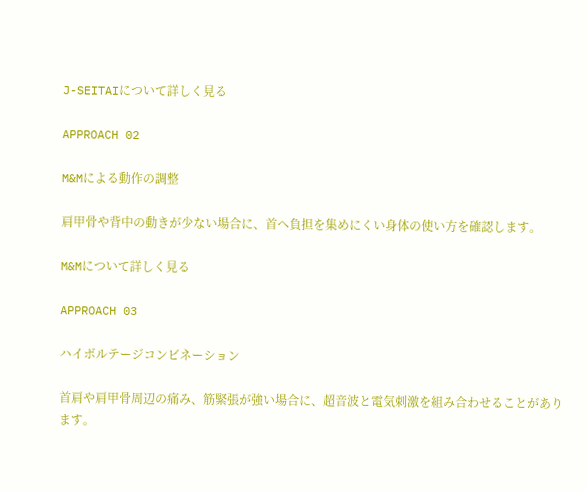J-SEITAIについて詳しく見る

APPROACH 02

M&Mによる動作の調整

肩甲骨や背中の動きが少ない場合に、首へ負担を集めにくい身体の使い方を確認します。

M&Mについて詳しく見る

APPROACH 03

ハイボルテージコンビネーション

首肩や肩甲骨周辺の痛み、筋緊張が強い場合に、超音波と電気刺激を組み合わせることがあります。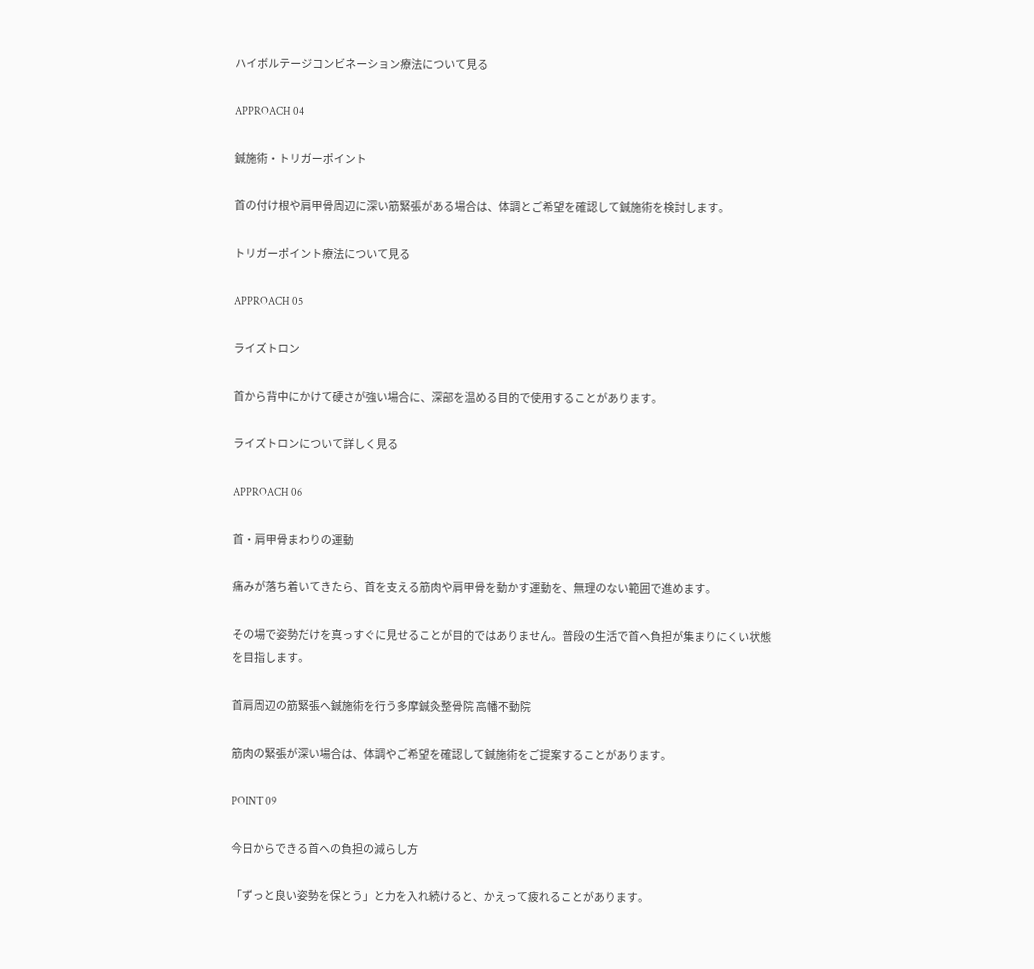ハイボルテージコンビネーション療法について見る

APPROACH 04

鍼施術・トリガーポイント

首の付け根や肩甲骨周辺に深い筋緊張がある場合は、体調とご希望を確認して鍼施術を検討します。

トリガーポイント療法について見る

APPROACH 05

ライズトロン

首から背中にかけて硬さが強い場合に、深部を温める目的で使用することがあります。

ライズトロンについて詳しく見る

APPROACH 06

首・肩甲骨まわりの運動

痛みが落ち着いてきたら、首を支える筋肉や肩甲骨を動かす運動を、無理のない範囲で進めます。

その場で姿勢だけを真っすぐに見せることが目的ではありません。普段の生活で首へ負担が集まりにくい状態を目指します。

首肩周辺の筋緊張へ鍼施術を行う多摩鍼灸整骨院 高幡不動院

筋肉の緊張が深い場合は、体調やご希望を確認して鍼施術をご提案することがあります。

POINT 09

今日からできる首への負担の減らし方

「ずっと良い姿勢を保とう」と力を入れ続けると、かえって疲れることがあります。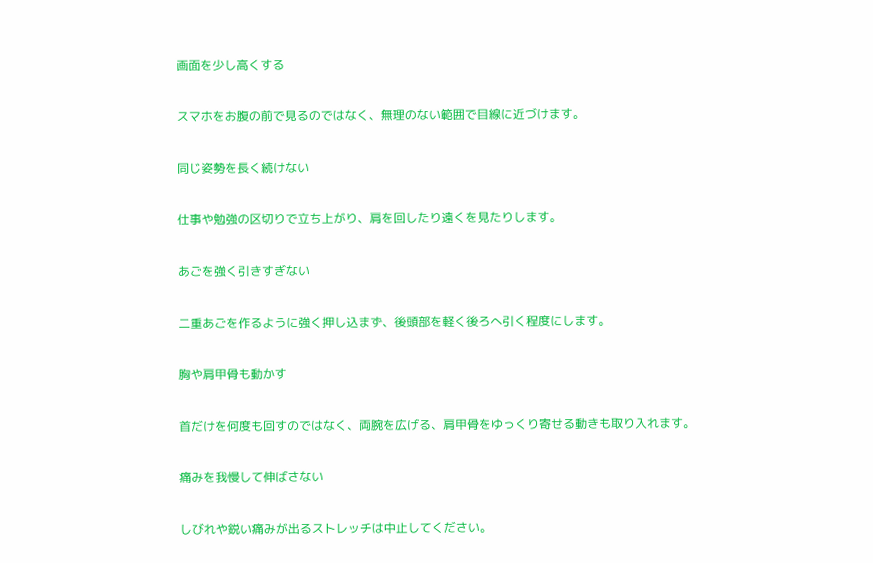画面を少し高くする

スマホをお腹の前で見るのではなく、無理のない範囲で目線に近づけます。

同じ姿勢を長く続けない

仕事や勉強の区切りで立ち上がり、肩を回したり遠くを見たりします。

あごを強く引きすぎない

二重あごを作るように強く押し込まず、後頭部を軽く後ろへ引く程度にします。

胸や肩甲骨も動かす

首だけを何度も回すのではなく、両腕を広げる、肩甲骨をゆっくり寄せる動きも取り入れます。

痛みを我慢して伸ばさない

しびれや鋭い痛みが出るストレッチは中止してください。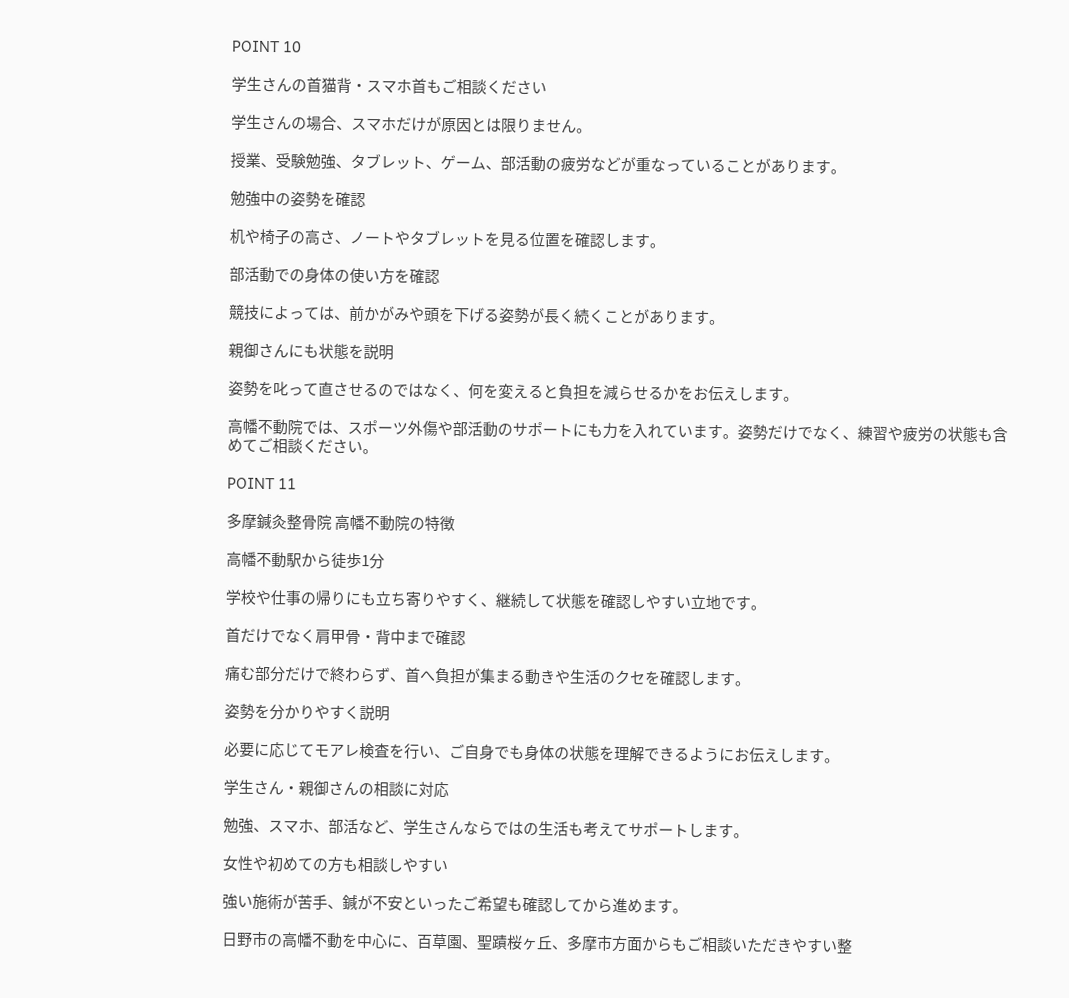POINT 10

学生さんの首猫背・スマホ首もご相談ください

学生さんの場合、スマホだけが原因とは限りません。

授業、受験勉強、タブレット、ゲーム、部活動の疲労などが重なっていることがあります。

勉強中の姿勢を確認

机や椅子の高さ、ノートやタブレットを見る位置を確認します。

部活動での身体の使い方を確認

競技によっては、前かがみや頭を下げる姿勢が長く続くことがあります。

親御さんにも状態を説明

姿勢を叱って直させるのではなく、何を変えると負担を減らせるかをお伝えします。

高幡不動院では、スポーツ外傷や部活動のサポートにも力を入れています。姿勢だけでなく、練習や疲労の状態も含めてご相談ください。

POINT 11

多摩鍼灸整骨院 高幡不動院の特徴

高幡不動駅から徒歩1分

学校や仕事の帰りにも立ち寄りやすく、継続して状態を確認しやすい立地です。

首だけでなく肩甲骨・背中まで確認

痛む部分だけで終わらず、首へ負担が集まる動きや生活のクセを確認します。

姿勢を分かりやすく説明

必要に応じてモアレ検査を行い、ご自身でも身体の状態を理解できるようにお伝えします。

学生さん・親御さんの相談に対応

勉強、スマホ、部活など、学生さんならではの生活も考えてサポートします。

女性や初めての方も相談しやすい

強い施術が苦手、鍼が不安といったご希望も確認してから進めます。

日野市の高幡不動を中心に、百草園、聖蹟桜ヶ丘、多摩市方面からもご相談いただきやすい整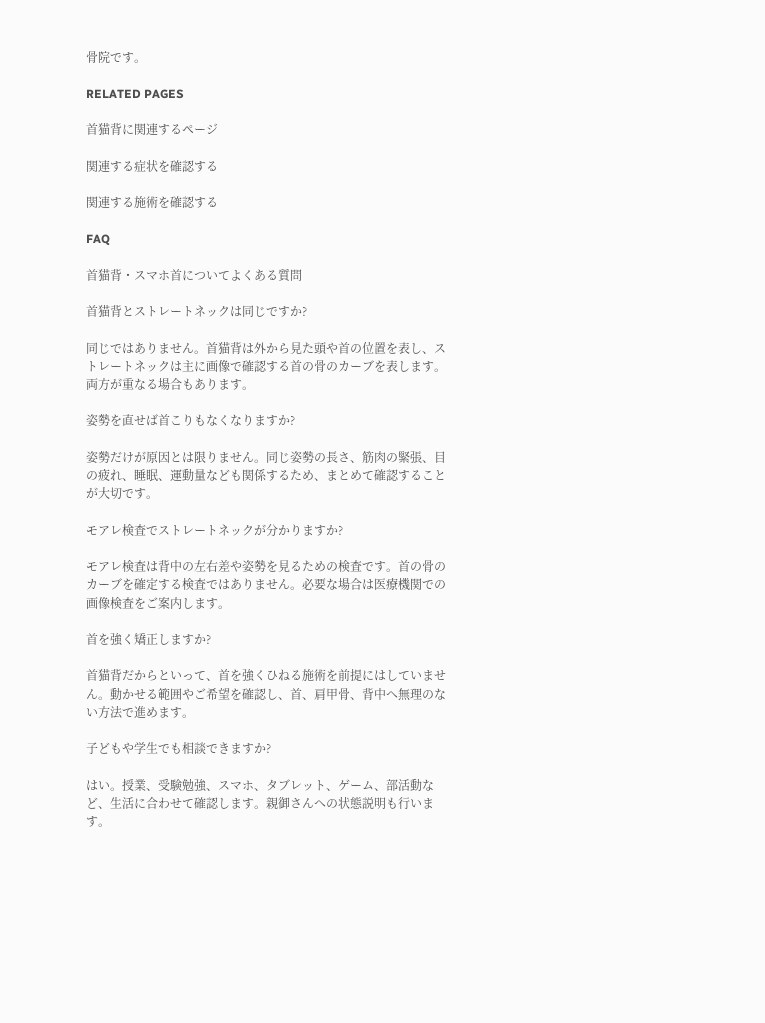骨院です。

RELATED PAGES

首猫背に関連するページ

関連する症状を確認する

関連する施術を確認する

FAQ

首猫背・スマホ首についてよくある質問

首猫背とストレートネックは同じですか?

同じではありません。首猫背は外から見た頭や首の位置を表し、ストレートネックは主に画像で確認する首の骨のカーブを表します。両方が重なる場合もあります。

姿勢を直せば首こりもなくなりますか?

姿勢だけが原因とは限りません。同じ姿勢の長さ、筋肉の緊張、目の疲れ、睡眠、運動量なども関係するため、まとめて確認することが大切です。

モアレ検査でストレートネックが分かりますか?

モアレ検査は背中の左右差や姿勢を見るための検査です。首の骨のカーブを確定する検査ではありません。必要な場合は医療機関での画像検査をご案内します。

首を強く矯正しますか?

首猫背だからといって、首を強くひねる施術を前提にはしていません。動かせる範囲やご希望を確認し、首、肩甲骨、背中へ無理のない方法で進めます。

子どもや学生でも相談できますか?

はい。授業、受験勉強、スマホ、タブレット、ゲーム、部活動など、生活に合わせて確認します。親御さんへの状態説明も行います。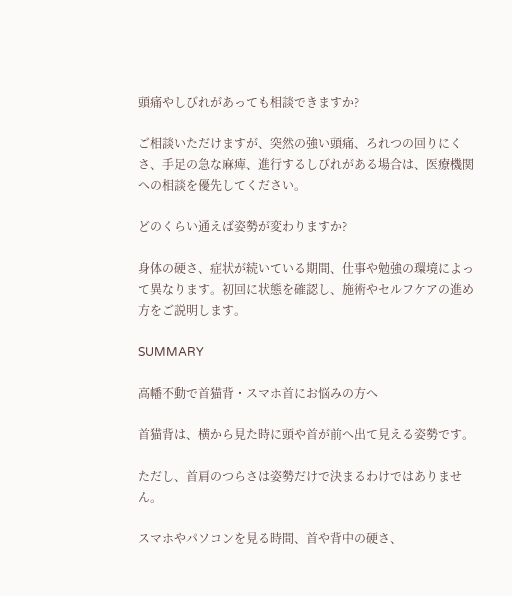頭痛やしびれがあっても相談できますか?

ご相談いただけますが、突然の強い頭痛、ろれつの回りにくさ、手足の急な麻痺、進行するしびれがある場合は、医療機関への相談を優先してください。

どのくらい通えば姿勢が変わりますか?

身体の硬さ、症状が続いている期間、仕事や勉強の環境によって異なります。初回に状態を確認し、施術やセルフケアの進め方をご説明します。

SUMMARY

高幡不動で首猫背・スマホ首にお悩みの方へ

首猫背は、横から見た時に頭や首が前へ出て見える姿勢です。

ただし、首肩のつらさは姿勢だけで決まるわけではありません。

スマホやパソコンを見る時間、首や背中の硬さ、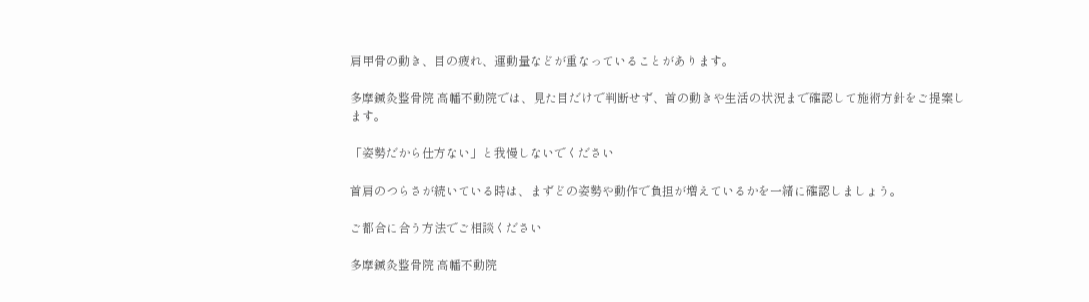肩甲骨の動き、目の疲れ、運動量などが重なっていることがあります。

多摩鍼灸整骨院 高幡不動院では、見た目だけで判断せず、首の動きや生活の状況まで確認して施術方針をご提案します。

「姿勢だから仕方ない」と我慢しないでください

首肩のつらさが続いている時は、まずどの姿勢や動作で負担が増えているかを一緒に確認しましょう。

ご都合に合う方法でご相談ください

多摩鍼灸整骨院 高幡不動院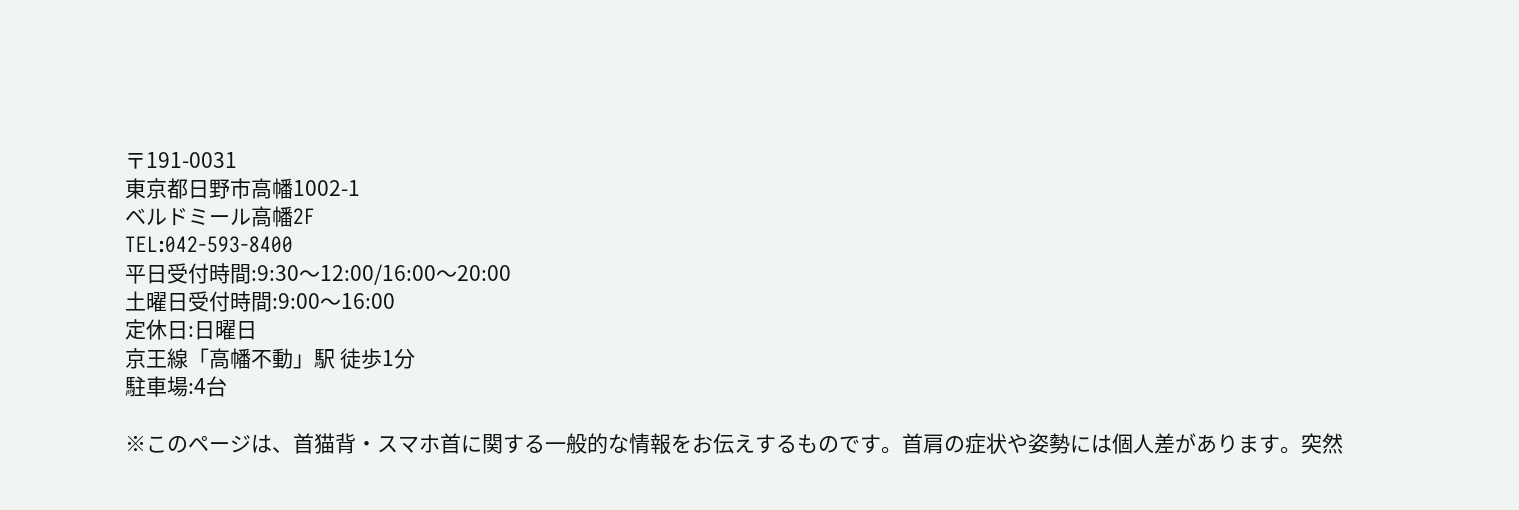〒191-0031
東京都日野市高幡1002-1
ベルドミール高幡2F
TEL:042-593-8400
平日受付時間:9:30〜12:00/16:00〜20:00
土曜日受付時間:9:00〜16:00
定休日:日曜日
京王線「高幡不動」駅 徒歩1分
駐車場:4台

※このページは、首猫背・スマホ首に関する一般的な情報をお伝えするものです。首肩の症状や姿勢には個人差があります。突然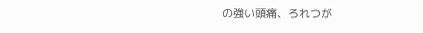の強い頭痛、ろれつが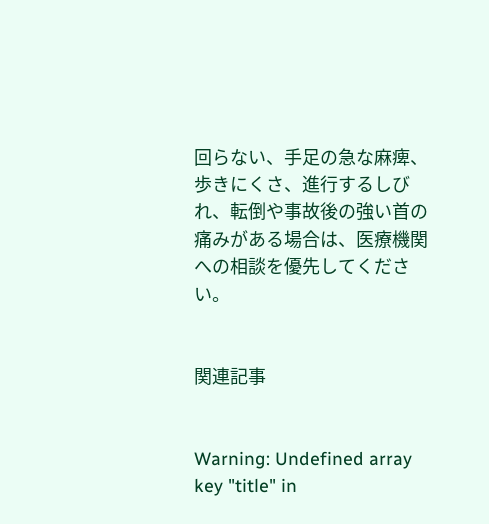回らない、手足の急な麻痺、歩きにくさ、進行するしびれ、転倒や事故後の強い首の痛みがある場合は、医療機関への相談を優先してください。


関連記事


Warning: Undefined array key "title" in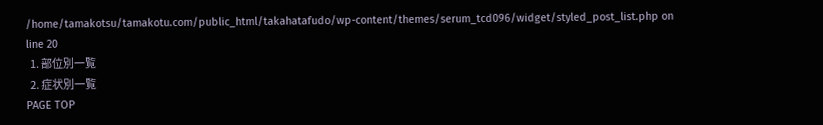/home/tamakotsu/tamakotu.com/public_html/takahatafudo/wp-content/themes/serum_tcd096/widget/styled_post_list.php on line 20
  1. 部位別一覧
  2. 症状別一覧
PAGE TOP